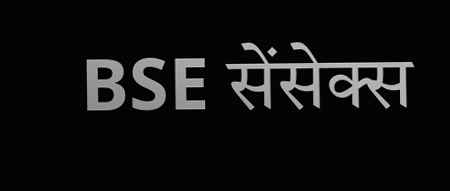BSE सेंसेक्स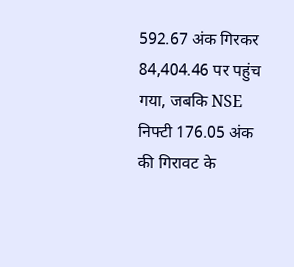592.67 अंक गिरकर 84,404.46 पर पहुंच गया, जबकि NSE निफ्टी 176.05 अंक की गिरावट के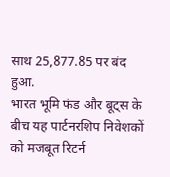साथ 25,877.85 पर बंद हुआ.
भारत भूमि फंड और बूट्स के बीच यह पार्टनरशिप निवेशकों को मजबूत रिटर्न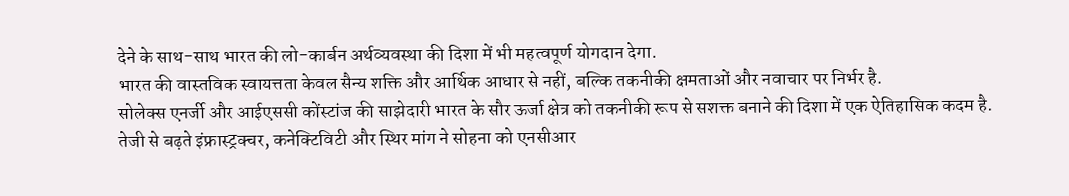देने के साथ-साथ भारत की लो-कार्बन अर्थव्यवस्था की दिशा में भी महत्वपूर्ण योगदान देगा.
भारत की वास्तविक स्वायत्तता केवल सैन्य शक्ति और आर्थिक आधार से नहीं, बल्कि तकनीकी क्षमताओं और नवाचार पर निर्भर है.
सोलेक्स एनर्जी और आईएससी कोंस्टांज की साझेदारी भारत के सौर ऊर्जा क्षेत्र को तकनीकी रूप से सशक्त बनाने की दिशा में एक ऐतिहासिक कदम है.
तेजी से बढ़ते इंफ्रास्ट्रक्चर, कनेक्टिविटी और स्थिर मांग ने सोहना को एनसीआर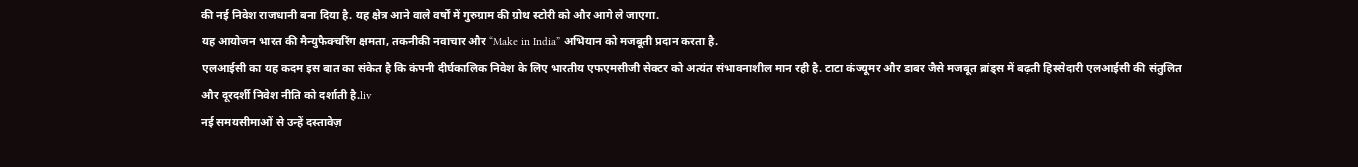की नई निवेश राजधानी बना दिया है. यह क्षेत्र आने वाले वर्षों में गुरुग्राम की ग्रोथ स्टोरी को और आगे ले जाएगा.
यह आयोजन भारत की मैन्युफैक्चरिंग क्षमता, तकनीकी नवाचार और “Make in India” अभियान को मजबूती प्रदान करता है.
एलआईसी का यह कदम इस बात का संकेत है कि कंपनी दीर्घकालिक निवेश के लिए भारतीय एफएमसीजी सेक्टर को अत्यंत संभावनाशील मान रही है. टाटा कंज्यूमर और डाबर जैसे मजबूत ब्रांड्स में बढ़ती हिस्सेदारी एलआईसी की संतुलित और दूरदर्शी निवेश नीति को दर्शाती है.liv
नई समयसीमाओं से उन्हें दस्तावेज़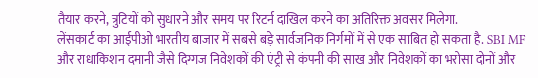तैयार करने, त्रुटियों को सुधारने और समय पर रिटर्न दाखिल करने का अतिरिक्त अवसर मिलेगा.
लेंसकार्ट का आईपीओ भारतीय बाजार में सबसे बड़े सार्वजनिक निर्गमों में से एक साबित हो सकता है. SBI MF और राधाकिशन दमानी जैसे दिग्गज निवेशकों की एंट्री से कंपनी की साख और निवेशकों का भरोसा दोनों और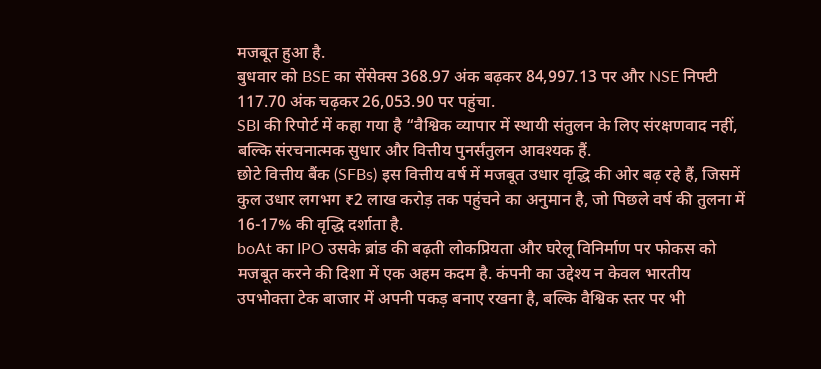मजबूत हुआ है.
बुधवार को BSE का सेंसेक्स 368.97 अंक बढ़कर 84,997.13 पर और NSE निफ्टी 117.70 अंक चढ़कर 26,053.90 पर पहुंचा.
SBI की रिपोर्ट में कहा गया है “वैश्विक व्यापार में स्थायी संतुलन के लिए संरक्षणवाद नहीं, बल्कि संरचनात्मक सुधार और वित्तीय पुनर्संतुलन आवश्यक हैं.
छोटे वित्तीय बैंक (SFBs) इस वित्तीय वर्ष में मजबूत उधार वृद्धि की ओर बढ़ रहे हैं, जिसमें कुल उधार लगभग ₹2 लाख करोड़ तक पहुंचने का अनुमान है, जो पिछले वर्ष की तुलना में 16-17% की वृद्धि दर्शाता है.
boAt का IPO उसके ब्रांड की बढ़ती लोकप्रियता और घरेलू विनिर्माण पर फोकस को मजबूत करने की दिशा में एक अहम कदम है. कंपनी का उद्देश्य न केवल भारतीय उपभोक्ता टेक बाजार में अपनी पकड़ बनाए रखना है, बल्कि वैश्विक स्तर पर भी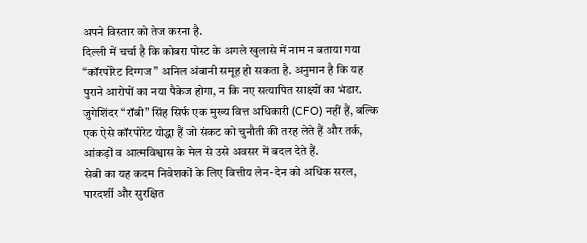अपने विस्तार को तेज करना है.
दिल्ली में चर्चा है कि कोबरा पोस्ट के अगले खुलासे में नाम न बताया गया “कॉरपोरेट दिग्गज” अनिल अंबानी समूह हो सकता है. अनुमान है कि यह पुराने आरोपों का नया पैकेज होगा, न कि नए सत्यापित साक्ष्यों का भंडार.
जुगेशिंदर “रॉबी” सिंह सिर्फ एक मुख्य वित्त अधिकारी (CFO) नहीं हैं, बल्कि एक ऐसे कॉरपोरेट योद्धा हैं जो संकट को चुनौती की तरह लेते हैं और तर्क, आंकड़ों व आत्मविश्वास के मेल से उसे अवसर में बदल देते हैं.
सेबी का यह कदम निवेशकों के लिए वित्तीय लेन-देन को अधिक सरल, पारदर्शी और सुरक्षित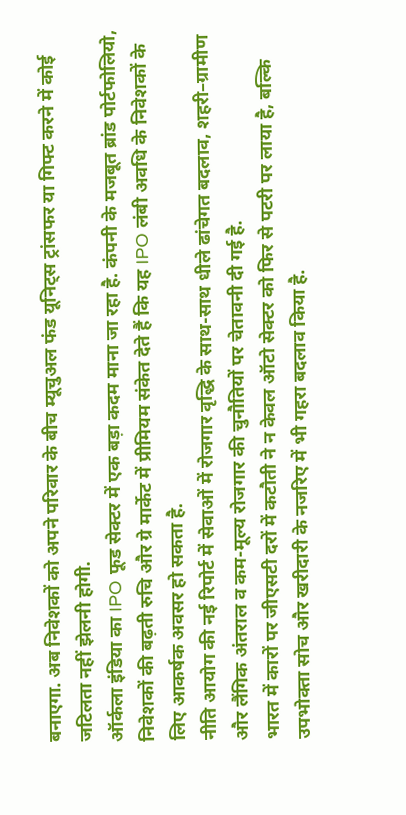बनाएगा. अब निवेशकों को अपने परिवार के बीच म्यूचुअल फंड यूनिट्स ट्रांसफर या गिफ्ट करने में कोई जटिलता नहीं झेलनी होगी.
ऑर्कला इंडिया का IPO फूड सेक्टर में एक बड़ा कदम माना जा रहा है. कंपनी के मजबूत ब्रांड पोर्टफोलियो, निवेशकों की बढ़ती रुचि और ग्रे मार्केट में प्रीमियम संकेत देते हैं कि यह IPO लंबी अवधि के निवेशकों के लिए आकर्षक अवसर हो सकता है.
नीति आयोग की नई रिपोर्ट में सेवाओं में रोजगार वृद्धि के साथ-साथ धीले ढांचेगत बदलाव, शहरी–ग्रामीण और लैंगिक अंतराल व कम-मूल्य रोजगार की चुनौतियों पर चेतावनी दी गई है.
भारत में कारों पर जीएसटी दरों में कटौती ने न केवल ऑटो सेक्टर को फिर से पटरी पर लाया है, बल्कि उपभोक्ता सोच और खरीदारी के नजरिए में भी गहरा बदलाव किया है.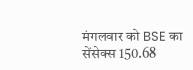मंगलवार को BSE का सेंसेक्स 150.68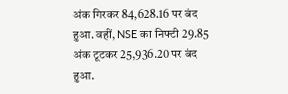अंक गिरकर 84,628.16 पर बंद हुआ. वहीं, NSE का निफ्टी 29.85 अंक टूटकर 25,936.20 पर बंद हुआ.